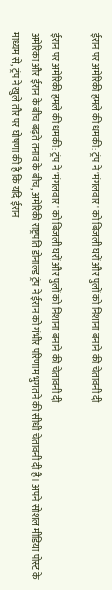ईरान पर अमेरिकी हमले की धमकी: ट्रंप ने 'मंगलवार' को बिजली घरों और पुलों को निशाना बनाने की चेतावनी दी

ईरान पर अमेरिकी हमले की धमकी: ट्रंप ने 'मंगलवार' को बिजली घरों और पुलों को निशाना बनाने की चेतावनी दी
अमेरिका और ईरान के बीच बढ़ते तनाव के बीच, अमेरिकी राष्ट्रपति डोनाल्ड ट्रंप ने ईरान को गंभीर परिणाम भुगतने की सीधी चेतावनी दी है। अपने सोशल मीडिया पोस्ट के माध्यम से, ट्रंप ने खुले तौर पर घोषणा की है कि यदि ईरान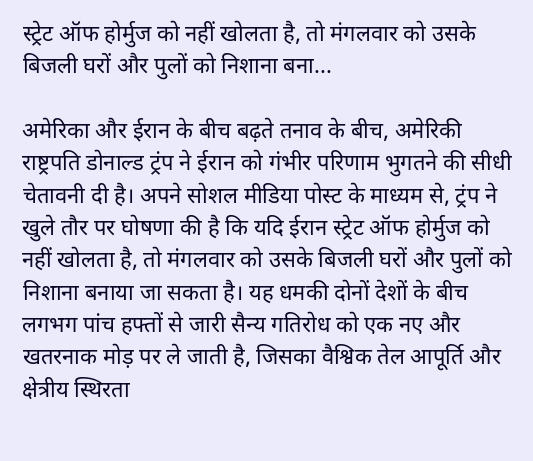स्ट्रेट ऑफ होर्मुज को नहीं खोलता है, तो मंगलवार को उसके बिजली घरों और पुलों को निशाना बना...

अमेरिका और ईरान के बीच बढ़ते तनाव के बीच, अमेरिकी राष्ट्रपति डोनाल्ड ट्रंप ने ईरान को गंभीर परिणाम भुगतने की सीधी चेतावनी दी है। अपने सोशल मीडिया पोस्ट के माध्यम से, ट्रंप ने खुले तौर पर घोषणा की है कि यदि ईरान स्ट्रेट ऑफ होर्मुज को नहीं खोलता है, तो मंगलवार को उसके बिजली घरों और पुलों को निशाना बनाया जा सकता है। यह धमकी दोनों देशों के बीच लगभग पांच हफ्तों से जारी सैन्य गतिरोध को एक नए और खतरनाक मोड़ पर ले जाती है, जिसका वैश्विक तेल आपूर्ति और क्षेत्रीय स्थिरता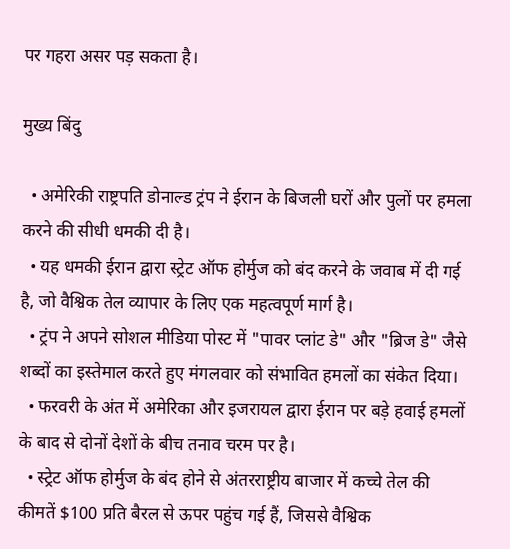पर गहरा असर पड़ सकता है।

मुख्य बिंदु

  • अमेरिकी राष्ट्रपति डोनाल्ड ट्रंप ने ईरान के बिजली घरों और पुलों पर हमला करने की सीधी धमकी दी है।
  • यह धमकी ईरान द्वारा स्ट्रेट ऑफ होर्मुज को बंद करने के जवाब में दी गई है, जो वैश्विक तेल व्यापार के लिए एक महत्वपूर्ण मार्ग है।
  • ट्रंप ने अपने सोशल मीडिया पोस्ट में "पावर प्लांट डे" और "ब्रिज डे" जैसे शब्दों का इस्तेमाल करते हुए मंगलवार को संभावित हमलों का संकेत दिया।
  • फरवरी के अंत में अमेरिका और इजरायल द्वारा ईरान पर बड़े हवाई हमलों के बाद से दोनों देशों के बीच तनाव चरम पर है।
  • स्ट्रेट ऑफ होर्मुज के बंद होने से अंतरराष्ट्रीय बाजार में कच्चे तेल की कीमतें $100 प्रति बैरल से ऊपर पहुंच गई हैं, जिससे वैश्विक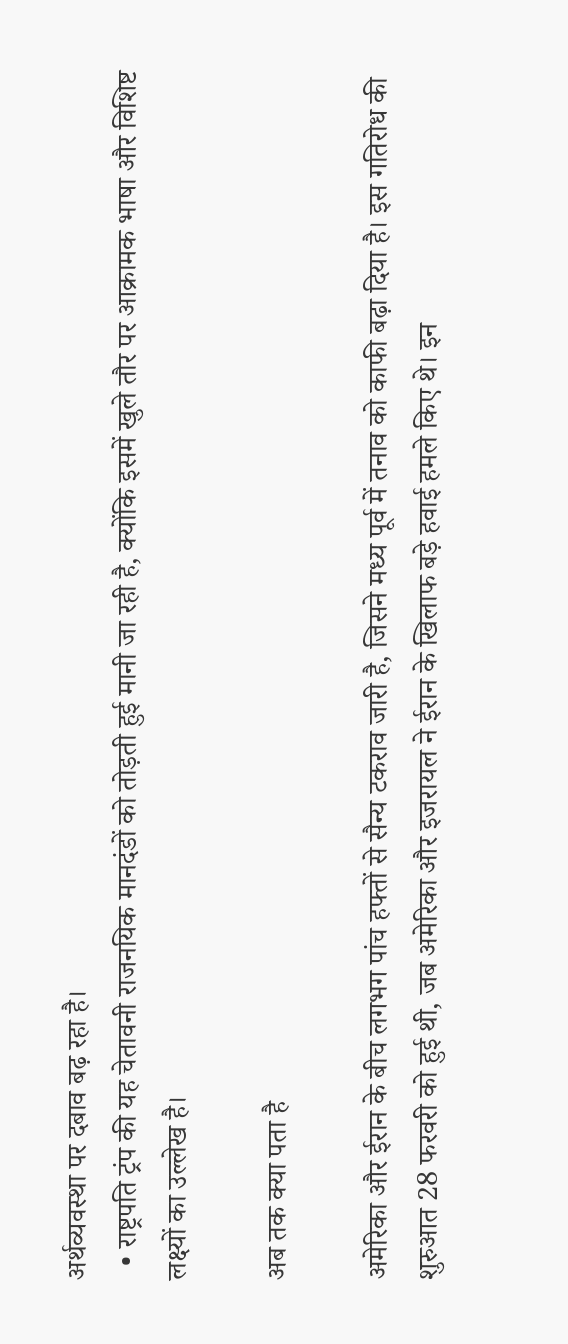अर्थव्यवस्था पर दबाव बढ़ रहा है।
  • राष्ट्रपति ट्रंप की यह चेतावनी राजनयिक मानदंडों को तोड़ती हुई मानी जा रही है, क्योंकि इसमें खुले तौर पर आक्रामक भाषा और विशिष्ट लक्ष्यों का उल्लेख है।

अब तक क्या पता है

अमेरिका और ईरान के बीच लगभग पांच हफ्तों से सैन्य टकराव जारी है, जिसने मध्य पूर्व में तनाव को काफी बढ़ा दिया है। इस गतिरोध की शुरुआत 28 फरवरी को हुई थी, जब अमेरिका और इजरायल ने ईरान के खिलाफ बड़े हवाई हमले किए थे। इन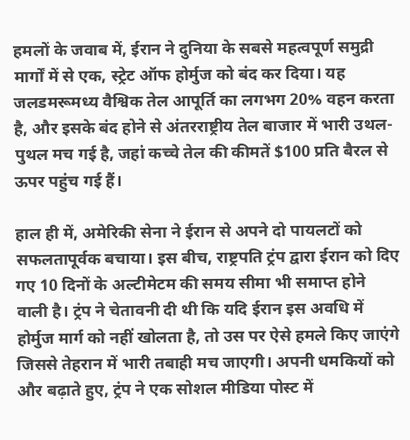हमलों के जवाब में, ईरान ने दुनिया के सबसे महत्वपूर्ण समुद्री मार्गों में से एक, स्ट्रेट ऑफ होर्मुज को बंद कर दिया। यह जलडमरूमध्य वैश्विक तेल आपूर्ति का लगभग 20% वहन करता है, और इसके बंद होने से अंतरराष्ट्रीय तेल बाजार में भारी उथल-पुथल मच गई है, जहां कच्चे तेल की कीमतें $100 प्रति बैरल से ऊपर पहुंच गई हैं।

हाल ही में, अमेरिकी सेना ने ईरान से अपने दो पायलटों को सफलतापूर्वक बचाया। इस बीच, राष्ट्रपति ट्रंप द्वारा ईरान को दिए गए 10 दिनों के अल्टीमेटम की समय सीमा भी समाप्त होने वाली है। ट्रंप ने चेतावनी दी थी कि यदि ईरान इस अवधि में होर्मुज मार्ग को नहीं खोलता है, तो उस पर ऐसे हमले किए जाएंगे जिससे तेहरान में भारी तबाही मच जाएगी। अपनी धमकियों को और बढ़ाते हुए, ट्रंप ने एक सोशल मीडिया पोस्ट में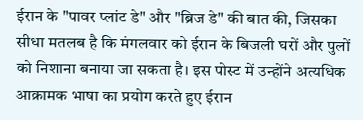ईरान के "पावर प्लांट डे" और "ब्रिज डे" की बात की, जिसका सीधा मतलब है कि मंगलवार को ईरान के बिजली घरों और पुलों को निशाना बनाया जा सकता है। इस पोस्ट में उन्होंने अत्यधिक आक्रामक भाषा का प्रयोग करते हुए ईरान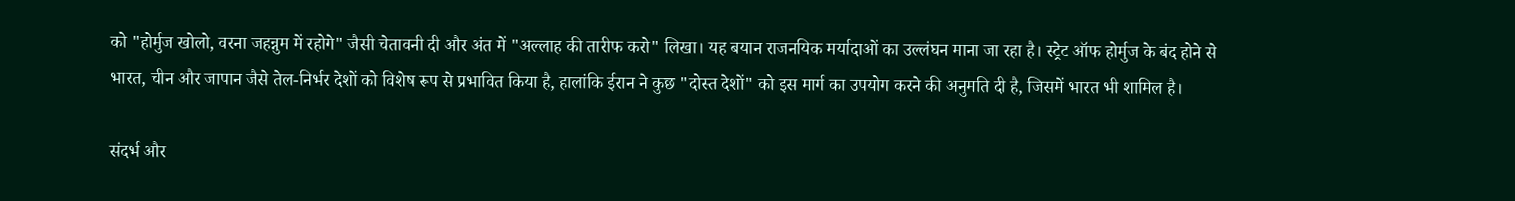को "होर्मुज खोलो, वरना जहन्नुम में रहोगे" जैसी चेतावनी दी और अंत में "अल्लाह की तारीफ करो" लिखा। यह बयान राजनयिक मर्यादाओं का उल्लंघन माना जा रहा है। स्ट्रेट ऑफ होर्मुज के बंद होने से भारत, चीन और जापान जैसे तेल-निर्भर देशों को विशेष रूप से प्रभावित किया है, हालांकि ईरान ने कुछ "दोस्त देशों" को इस मार्ग का उपयोग करने की अनुमति दी है, जिसमें भारत भी शामिल है।

संदर्भ और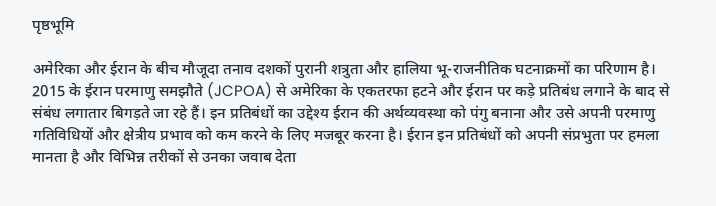पृष्ठभूमि

अमेरिका और ईरान के बीच मौजूदा तनाव दशकों पुरानी शत्रुता और हालिया भू-राजनीतिक घटनाक्रमों का परिणाम है। 2015 के ईरान परमाणु समझौते (JCPOA) से अमेरिका के एकतरफा हटने और ईरान पर कड़े प्रतिबंध लगाने के बाद से संबंध लगातार बिगड़ते जा रहे हैं। इन प्रतिबंधों का उद्देश्य ईरान की अर्थव्यवस्था को पंगु बनाना और उसे अपनी परमाणु गतिविधियों और क्षेत्रीय प्रभाव को कम करने के लिए मजबूर करना है। ईरान इन प्रतिबंधों को अपनी संप्रभुता पर हमला मानता है और विभिन्न तरीकों से उनका जवाब देता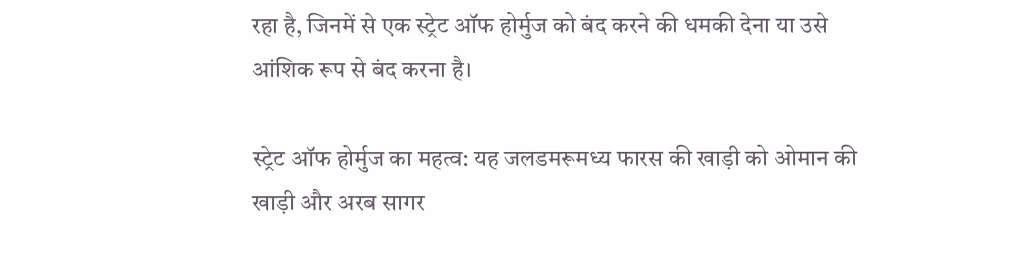रहा है, जिनमें से एक स्ट्रेट ऑफ होर्मुज को बंद करने की धमकी देना या उसे आंशिक रूप से बंद करना है।

स्ट्रेट ऑफ होर्मुज का महत्व: यह जलडमरूमध्य फारस की खाड़ी को ओमान की खाड़ी और अरब सागर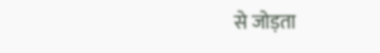से जोड़ता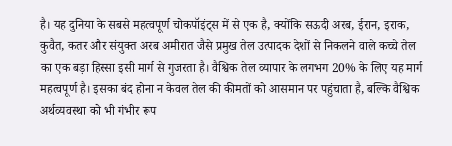है। यह दुनिया के सबसे महत्वपूर्ण चोकपॉइंट्स में से एक है, क्योंकि सऊदी अरब, ईरान, इराक, कुवैत, कतर और संयुक्त अरब अमीरात जैसे प्रमुख तेल उत्पादक देशों से निकलने वाले कच्चे तेल का एक बड़ा हिस्सा इसी मार्ग से गुजरता है। वैश्विक तेल व्यापार के लगभग 20% के लिए यह मार्ग महत्वपूर्ण है। इसका बंद होना न केवल तेल की कीमतों को आसमान पर पहुंचाता है, बल्कि वैश्विक अर्थव्यवस्था को भी गंभीर रूप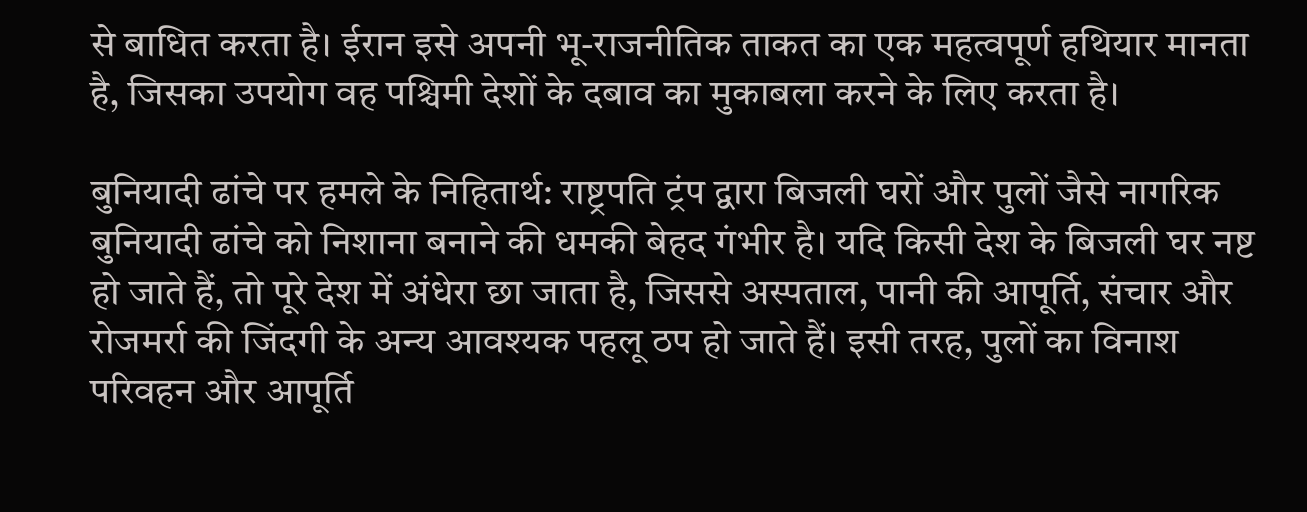से बाधित करता है। ईरान इसे अपनी भू-राजनीतिक ताकत का एक महत्वपूर्ण हथियार मानता है, जिसका उपयोग वह पश्चिमी देशों के दबाव का मुकाबला करने के लिए करता है।

बुनियादी ढांचे पर हमले के निहितार्थ: राष्ट्रपति ट्रंप द्वारा बिजली घरों और पुलों जैसे नागरिक बुनियादी ढांचे को निशाना बनाने की धमकी बेहद गंभीर है। यदि किसी देश के बिजली घर नष्ट हो जाते हैं, तो पूरे देश में अंधेरा छा जाता है, जिससे अस्पताल, पानी की आपूर्ति, संचार और रोजमर्रा की जिंदगी के अन्य आवश्यक पहलू ठप हो जाते हैं। इसी तरह, पुलों का विनाश परिवहन और आपूर्ति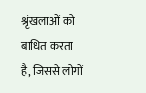श्रृंखलाओं को बाधित करता है, जिससे लोगों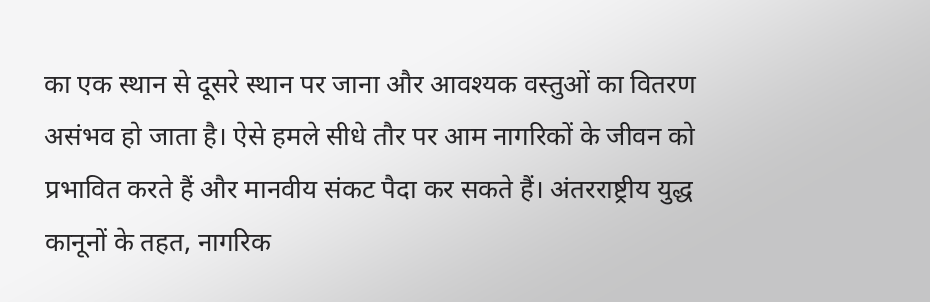का एक स्थान से दूसरे स्थान पर जाना और आवश्यक वस्तुओं का वितरण असंभव हो जाता है। ऐसे हमले सीधे तौर पर आम नागरिकों के जीवन को प्रभावित करते हैं और मानवीय संकट पैदा कर सकते हैं। अंतरराष्ट्रीय युद्ध कानूनों के तहत, नागरिक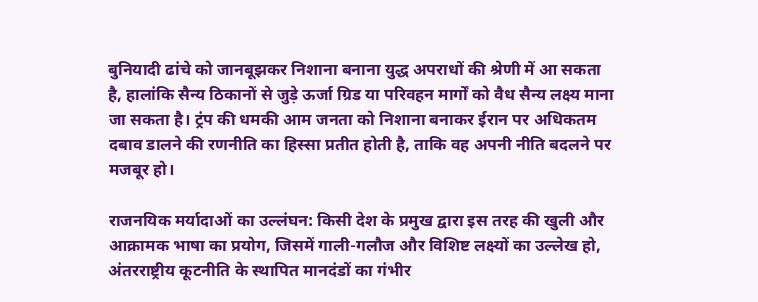बुनियादी ढांचे को जानबूझकर निशाना बनाना युद्ध अपराधों की श्रेणी में आ सकता है, हालांकि सैन्य ठिकानों से जुड़े ऊर्जा ग्रिड या परिवहन मार्गों को वैध सैन्य लक्ष्य माना जा सकता है। ट्रंप की धमकी आम जनता को निशाना बनाकर ईरान पर अधिकतम दबाव डालने की रणनीति का हिस्सा प्रतीत होती है, ताकि वह अपनी नीति बदलने पर मजबूर हो।

राजनयिक मर्यादाओं का उल्लंघन: किसी देश के प्रमुख द्वारा इस तरह की खुली और आक्रामक भाषा का प्रयोग, जिसमें गाली-गलौज और विशिष्ट लक्ष्यों का उल्लेख हो, अंतरराष्ट्रीय कूटनीति के स्थापित मानदंडों का गंभीर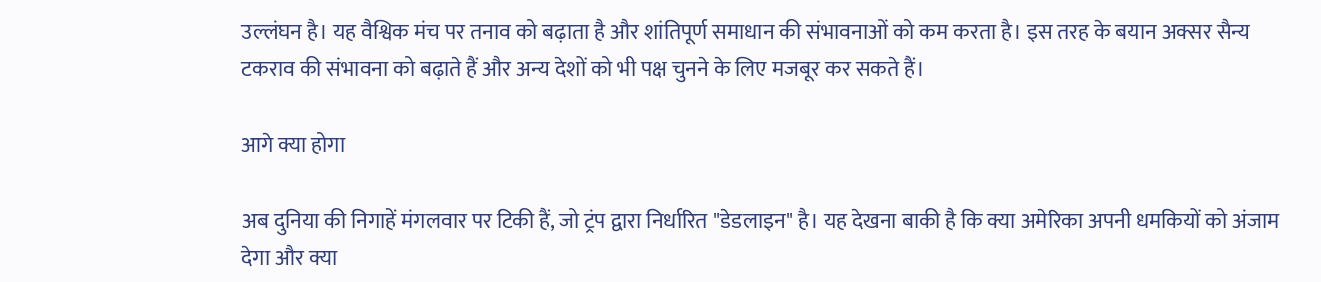उल्लंघन है। यह वैश्विक मंच पर तनाव को बढ़ाता है और शांतिपूर्ण समाधान की संभावनाओं को कम करता है। इस तरह के बयान अक्सर सैन्य टकराव की संभावना को बढ़ाते हैं और अन्य देशों को भी पक्ष चुनने के लिए मजबूर कर सकते हैं।

आगे क्या होगा

अब दुनिया की निगाहें मंगलवार पर टिकी हैं, जो ट्रंप द्वारा निर्धारित "डेडलाइन" है। यह देखना बाकी है कि क्या अमेरिका अपनी धमकियों को अंजाम देगा और क्या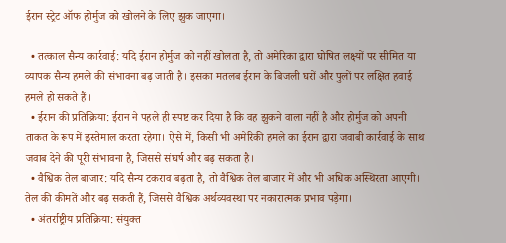ईरान स्ट्रेट ऑफ होर्मुज को खोलने के लिए झुक जाएगा।

  • तत्काल सैन्य कार्रवाई: यदि ईरान होर्मुज को नहीं खोलता है, तो अमेरिका द्वारा घोषित लक्ष्यों पर सीमित या व्यापक सैन्य हमले की संभावना बढ़ जाती है। इसका मतलब ईरान के बिजली घरों और पुलों पर लक्षित हवाई हमले हो सकते हैं।
  • ईरान की प्रतिक्रिया: ईरान ने पहले ही स्पष्ट कर दिया है कि वह झुकने वाला नहीं है और होर्मुज को अपनी ताकत के रूप में इस्तेमाल करता रहेगा। ऐसे में, किसी भी अमेरिकी हमले का ईरान द्वारा जवाबी कार्रवाई के साथ जवाब देने की पूरी संभावना है, जिससे संघर्ष और बढ़ सकता है।
  • वैश्विक तेल बाजार: यदि सैन्य टकराव बढ़ता है, तो वैश्विक तेल बाजार में और भी अधिक अस्थिरता आएगी। तेल की कीमतें और बढ़ सकती हैं, जिससे वैश्विक अर्थव्यवस्था पर नकारात्मक प्रभाव पड़ेगा।
  • अंतर्राष्ट्रीय प्रतिक्रिया: संयुक्त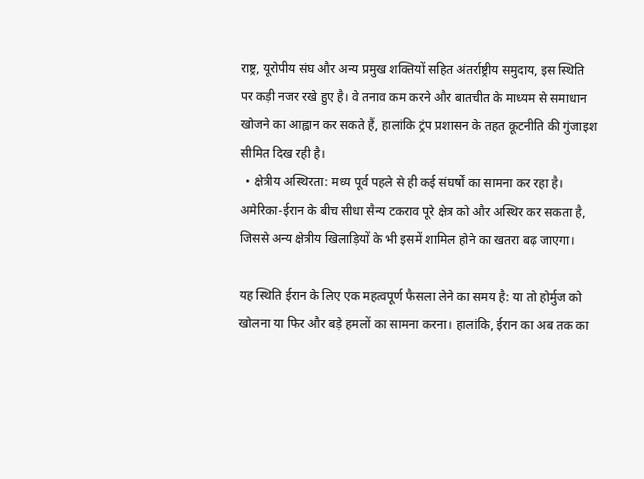राष्ट्र, यूरोपीय संघ और अन्य प्रमुख शक्तियों सहित अंतर्राष्ट्रीय समुदाय, इस स्थिति पर कड़ी नजर रखे हुए है। वे तनाव कम करने और बातचीत के माध्यम से समाधान खोजने का आह्वान कर सकते हैं, हालांकि ट्रंप प्रशासन के तहत कूटनीति की गुंजाइश सीमित दिख रही है।
  • क्षेत्रीय अस्थिरता: मध्य पूर्व पहले से ही कई संघर्षों का सामना कर रहा है। अमेरिका-ईरान के बीच सीधा सैन्य टकराव पूरे क्षेत्र को और अस्थिर कर सकता है, जिससे अन्य क्षेत्रीय खिलाड़ियों के भी इसमें शामिल होने का खतरा बढ़ जाएगा।

यह स्थिति ईरान के लिए एक महत्वपूर्ण फैसला लेने का समय है: या तो होर्मुज को खोलना या फिर और बड़े हमलों का सामना करना। हालांकि, ईरान का अब तक का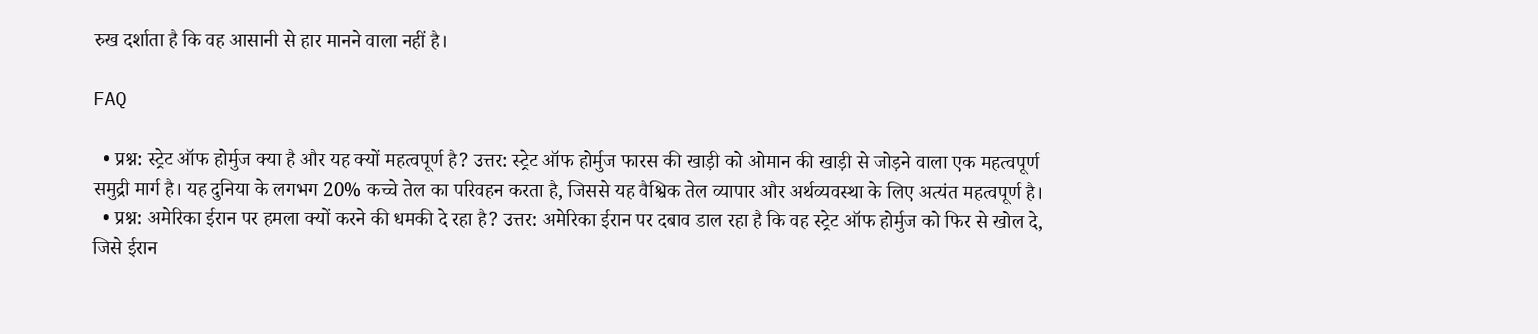रुख दर्शाता है कि वह आसानी से हार मानने वाला नहीं है।

FAQ

  • प्रश्न: स्ट्रेट ऑफ होर्मुज क्या है और यह क्यों महत्वपूर्ण है? उत्तर: स्ट्रेट ऑफ होर्मुज फारस की खाड़ी को ओमान की खाड़ी से जोड़ने वाला एक महत्वपूर्ण समुद्री मार्ग है। यह दुनिया के लगभग 20% कच्चे तेल का परिवहन करता है, जिससे यह वैश्विक तेल व्यापार और अर्थव्यवस्था के लिए अत्यंत महत्वपूर्ण है।
  • प्रश्न: अमेरिका ईरान पर हमला क्यों करने की धमकी दे रहा है? उत्तर: अमेरिका ईरान पर दबाव डाल रहा है कि वह स्ट्रेट ऑफ होर्मुज को फिर से खोल दे, जिसे ईरान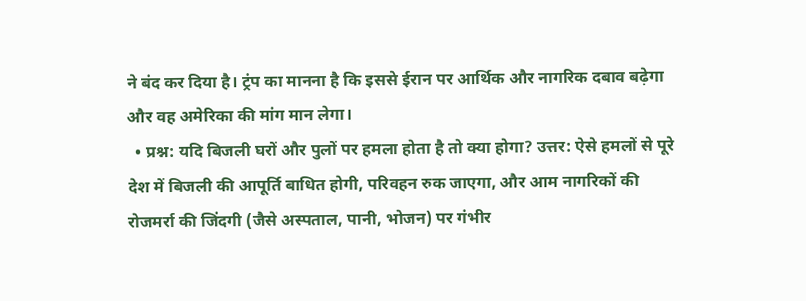ने बंद कर दिया है। ट्रंप का मानना है कि इससे ईरान पर आर्थिक और नागरिक दबाव बढ़ेगा और वह अमेरिका की मांग मान लेगा।
  • प्रश्न: यदि बिजली घरों और पुलों पर हमला होता है तो क्या होगा? उत्तर: ऐसे हमलों से पूरे देश में बिजली की आपूर्ति बाधित होगी, परिवहन रुक जाएगा, और आम नागरिकों की रोजमर्रा की जिंदगी (जैसे अस्पताल, पानी, भोजन) पर गंभीर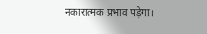नकारात्मक प्रभाव पड़ेगा।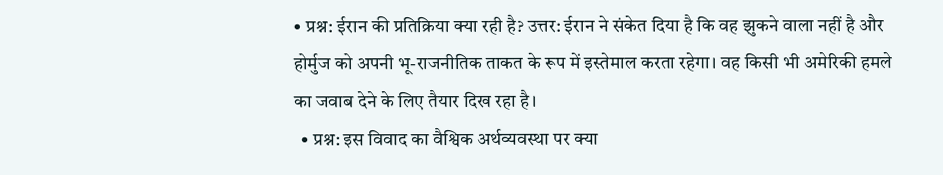• प्रश्न: ईरान की प्रतिक्रिया क्या रही है? उत्तर: ईरान ने संकेत दिया है कि वह झुकने वाला नहीं है और होर्मुज को अपनी भू-राजनीतिक ताकत के रूप में इस्तेमाल करता रहेगा। वह किसी भी अमेरिकी हमले का जवाब देने के लिए तैयार दिख रहा है।
  • प्रश्न: इस विवाद का वैश्विक अर्थव्यवस्था पर क्या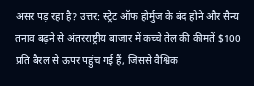असर पड़ रहा है? उत्तर: स्ट्रेट ऑफ होर्मुज के बंद होने और सैन्य तनाव बढ़ने से अंतरराष्ट्रीय बाजार में कच्चे तेल की कीमतें $100 प्रति बैरल से ऊपर पहुंच गई हैं, जिससे वैश्विक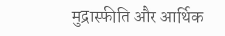मुद्रास्फीति और आर्थिक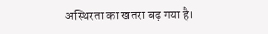अस्थिरता का खतरा बढ़ गया है।